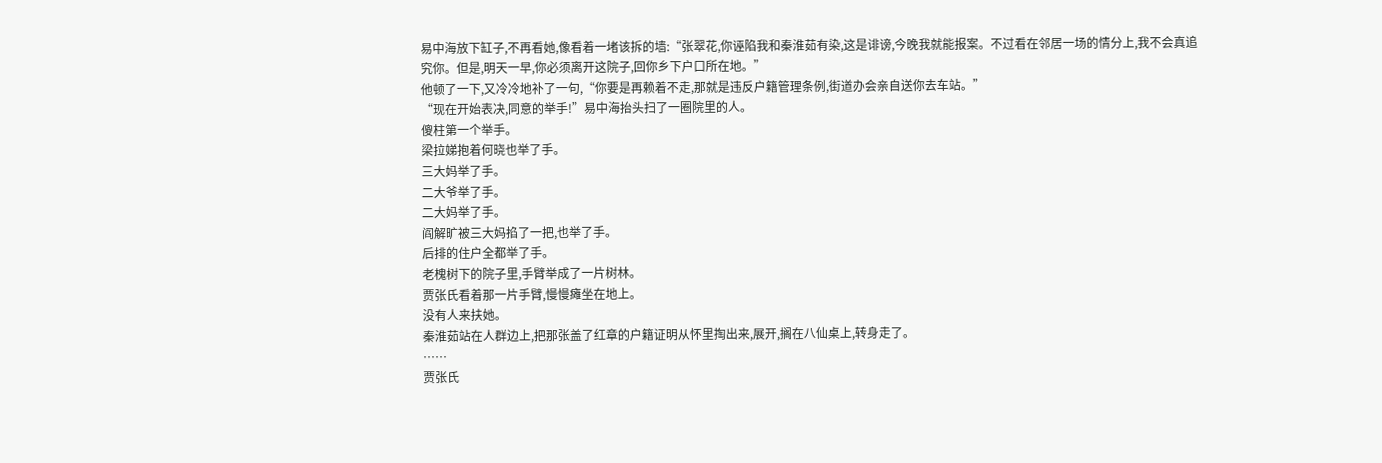易中海放下缸子,不再看她,像看着一堵该拆的墙:“张翠花,你诬陷我和秦淮茹有染,这是诽谤,今晚我就能报案。不过看在邻居一场的情分上,我不会真追究你。但是,明天一早,你必须离开这院子,回你乡下户口所在地。”
他顿了一下,又冷冷地补了一句,“你要是再赖着不走,那就是违反户籍管理条例,街道办会亲自送你去车站。”
“现在开始表决,同意的举手!”易中海抬头扫了一圈院里的人。
傻柱第一个举手。
梁拉娣抱着何晓也举了手。
三大妈举了手。
二大爷举了手。
二大妈举了手。
阎解旷被三大妈掐了一把,也举了手。
后排的住户全都举了手。
老槐树下的院子里,手臂举成了一片树林。
贾张氏看着那一片手臂,慢慢瘫坐在地上。
没有人来扶她。
秦淮茹站在人群边上,把那张盖了红章的户籍证明从怀里掏出来,展开,搁在八仙桌上,转身走了。
……
贾张氏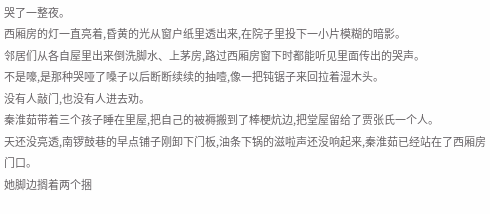哭了一整夜。
西厢房的灯一直亮着,昏黄的光从窗户纸里透出来,在院子里投下一小片模糊的暗影。
邻居们从各自屋里出来倒洗脚水、上茅房,路过西厢房窗下时都能听见里面传出的哭声。
不是嚎,是那种哭哑了嗓子以后断断续续的抽噎,像一把钝锯子来回拉着湿木头。
没有人敲门,也没有人进去劝。
秦淮茹带着三个孩子睡在里屋,把自己的被褥搬到了棒梗炕边,把堂屋留给了贾张氏一个人。
天还没亮透,南锣鼓巷的早点铺子刚卸下门板,油条下锅的滋啦声还没响起来,秦淮茹已经站在了西厢房门口。
她脚边搁着两个捆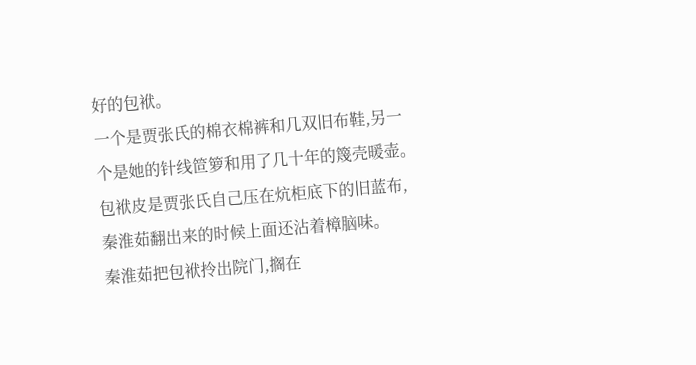好的包袱。
一个是贾张氏的棉衣棉裤和几双旧布鞋,另一个是她的针线笸箩和用了几十年的篾壳暖壶。
包袱皮是贾张氏自己压在炕柜底下的旧蓝布,秦淮茹翻出来的时候上面还沾着樟脑味。
秦淮茹把包袱拎出院门,搁在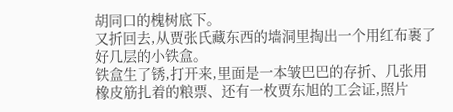胡同口的槐树底下。
又折回去,从贾张氏藏东西的墙洞里掏出一个用红布裹了好几层的小铁盒。
铁盒生了锈,打开来,里面是一本皱巴巴的存折、几张用橡皮筋扎着的粮票、还有一枚贾东旭的工会证,照片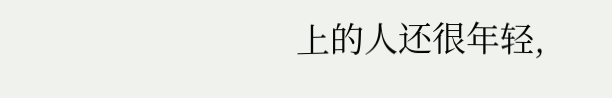上的人还很年轻,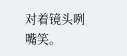对着镜头咧嘴笑。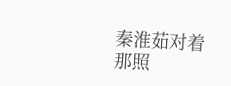秦淮茹对着那照